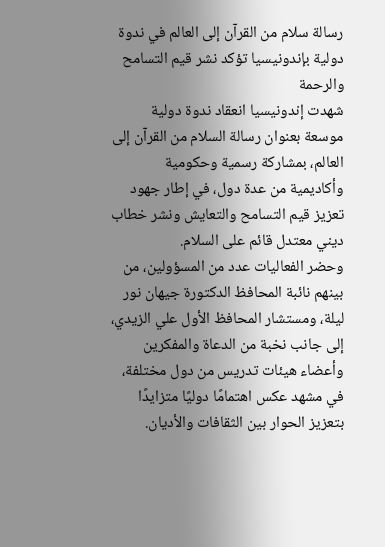رسالة سلام من القرآن إلى العالم في ندوة دولية بإندونيسيا تؤكد نشر قيم التسامح والرحمة
شهدت إندونيسيا انعقاد ندوة دولية موسعة بعنوان رسالة السلام من القرآن إلى العالم، بمشاركة رسمية وحكومية وأكاديمية من عدة دول، في إطار جهود تعزيز قيم التسامح والتعايش ونشر خطاب ديني معتدل قائم على السلام.
وحضر الفعاليات عدد من المسؤولين، من بينهم نائبة المحافظ الدكتورة جيهان نور ليلة، ومستشار المحافظ الأول علي الزيدي، إلى جانب نخبة من الدعاة والمفكرين وأعضاء هيئات تدريس من دول مختلفة، في مشهد عكس اهتمامًا دوليًا متزايدًا بتعزيز الحوار بين الثقافات والأديان.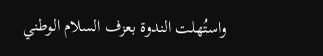واستُهلت الندوة بعزف السلام الوطني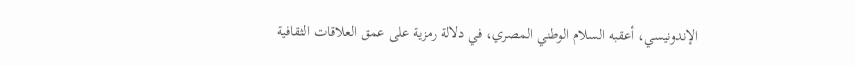الإندونيسي، أعقبه السلام الوطني المصري، في دلالة رمزية على عمق العلاقات الثقافية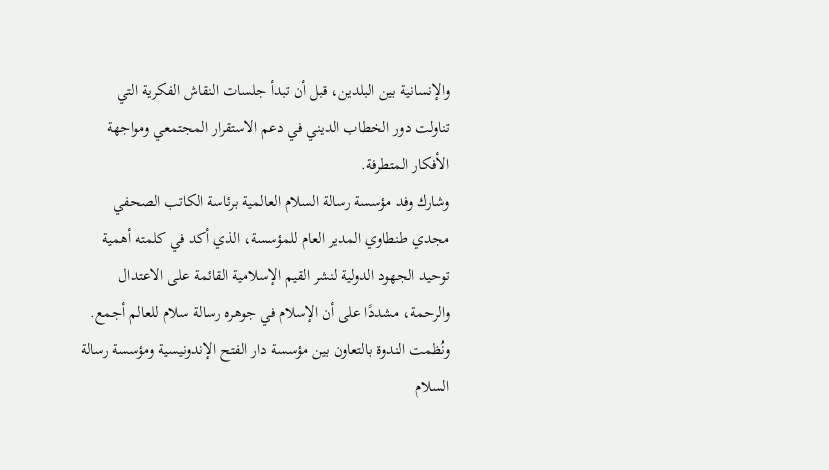والإنسانية بين البلدين، قبل أن تبدأ جلسات النقاش الفكرية التي تناولت دور الخطاب الديني في دعم الاستقرار المجتمعي ومواجهة الأفكار المتطرفة.
وشارك وفد مؤسسة رسالة السلام العالمية برئاسة الكاتب الصحفي مجدي طنطاوي المدير العام للمؤسسة، الذي أكد في كلمته أهمية توحيد الجهود الدولية لنشر القيم الإسلامية القائمة على الاعتدال والرحمة، مشددًا على أن الإسلام في جوهره رسالة سلام للعالم أجمع.
ونُظمت الندوة بالتعاون بين مؤسسة دار الفتح الإندونيسية ومؤسسة رسالة السلام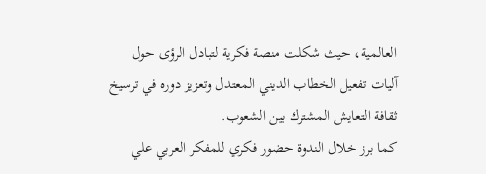العالمية، حيث شكلت منصة فكرية لتبادل الرؤى حول آليات تفعيل الخطاب الديني المعتدل وتعزيز دوره في ترسيخ ثقافة التعايش المشترك بين الشعوب.
كما برز خلال الندوة حضور فكري للمفكر العربي علي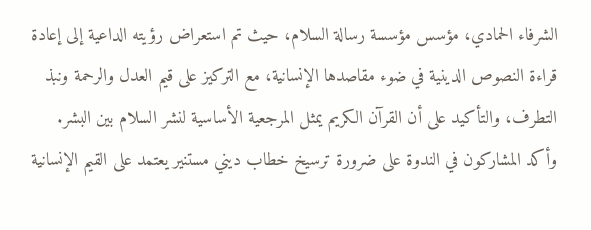الشرفاء الحمادي، مؤسس مؤسسة رسالة السلام، حيث تم استعراض رؤيته الداعية إلى إعادة قراءة النصوص الدينية في ضوء مقاصدها الإنسانية، مع التركيز على قيم العدل والرحمة ونبذ التطرف، والتأكيد على أن القرآن الكريم يمثل المرجعية الأساسية لنشر السلام بين البشر.
وأكد المشاركون في الندوة على ضرورة ترسيخ خطاب ديني مستنير يعتمد على القيم الإنسانية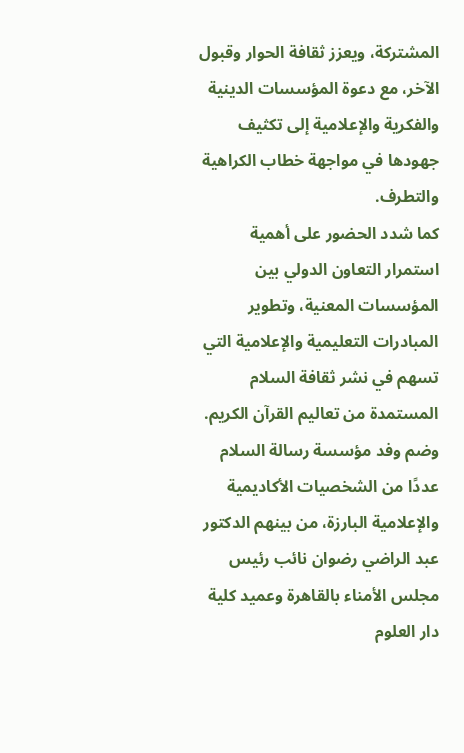المشتركة، ويعزز ثقافة الحوار وقبول الآخر، مع دعوة المؤسسات الدينية والفكرية والإعلامية إلى تكثيف جهودها في مواجهة خطاب الكراهية والتطرف.
كما شدد الحضور على أهمية استمرار التعاون الدولي بين المؤسسات المعنية، وتطوير المبادرات التعليمية والإعلامية التي تسهم في نشر ثقافة السلام المستمدة من تعاليم القرآن الكريم.
وضم وفد مؤسسة رسالة السلام عددًا من الشخصيات الأكاديمية والإعلامية البارزة، من بينهم الدكتور عبد الراضي رضوان نائب رئيس مجلس الأمناء بالقاهرة وعميد كلية دار العلوم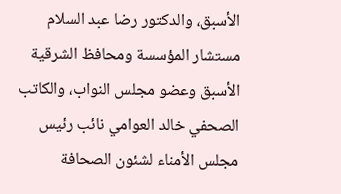الأسبق، والدكتور رضا عبد السلام مستشار المؤسسة ومحافظ الشرقية الأسبق وعضو مجلس النواب، والكاتب الصحفي خالد العوامي نائب رئيس مجلس الأمناء لشئون الصحافة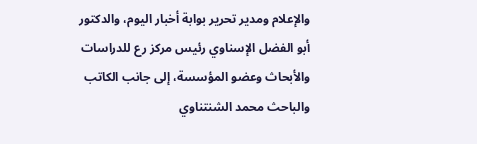والإعلام ومدير تحرير بوابة أخبار اليوم، والدكتور أبو الفضل الإسناوي رئيس مركز رع للدراسات والأبحاث وعضو المؤسسة، إلى جانب الكاتب والباحث محمد الشنتناوي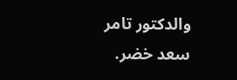والدكتور تامر سعد خضر.